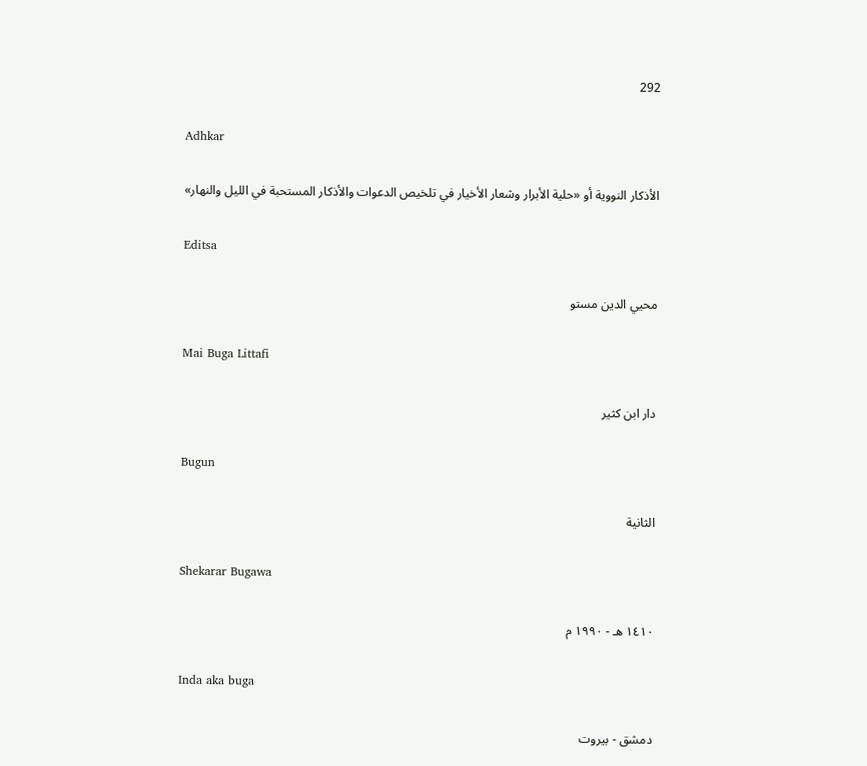292

Adhkar

الأذكار النووية أو «حلية الأبرار وشعار الأخيار في تلخيص الدعوات والأذكار المستحبة في الليل والنهار»

Editsa

محيي الدين مستو

Mai Buga Littafi

دار ابن كثير

Bugun

الثانية

Shekarar Bugawa

١٤١٠ هـ - ١٩٩٠ م

Inda aka buga

دمشق - بيروت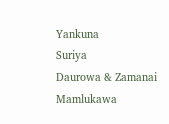Yankuna
Suriya
Daurowa & Zamanai
Mamlukawa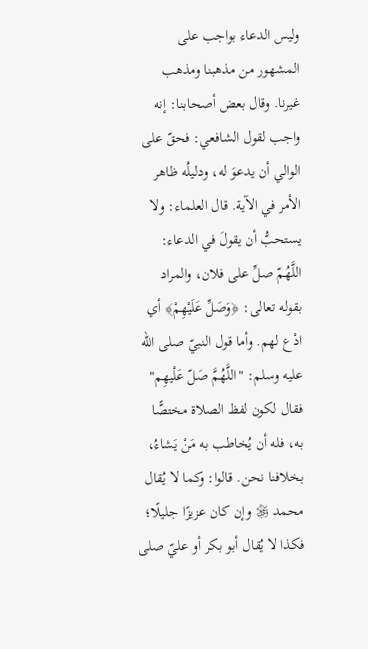وليس الدعاء بواجب على المشهور من مذهبنا ومذهب غيرنا. وقال بعض أصحابنا: إنه واجب لقول الشافعي: فحقّ على الوالي أن يدعوَ له، ودليلُه ظاهر الأمر في الآية. قال العلماء: ولا يستحبُّ أن يقولَ في الدعاء: اللَّهُمّ صلِّ على فلان، والمراد بقوله تعالى: ﴿وَصَلِّ عَلَيْهِمْ﴾ أي ادْع لهم. وأما قول النبيّ صلى الله عليه وسلم: "اللَّهُمَّ صَلّ عَلْيهِم" فقال لكون لفظ الصلاة مختصًّا به، فله أن يُخاطب به مَنْ يَشاءُ، بخلافنا نحن. قالوا: وكما لا يُقال محمد ﷿ وإن كان عزيزًا جليلًا؛ فكذا لا يُقال أبو بكر أو عليّ صلى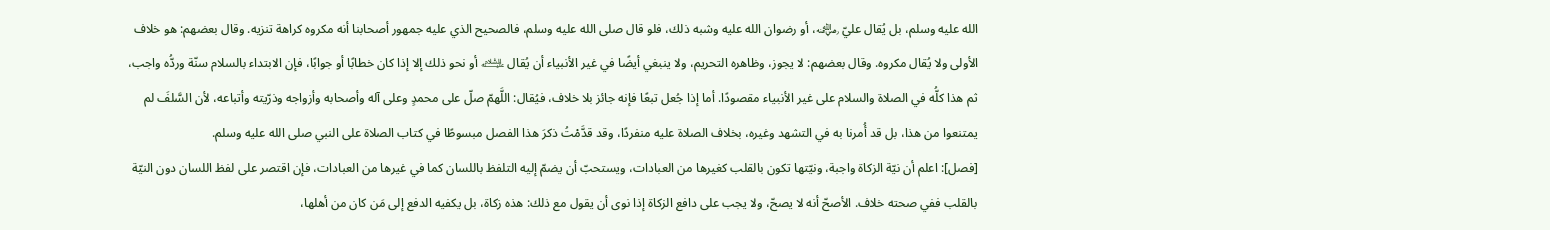الله عليه وسلم، بل يُقال عليّ ﵁، أو رضوان الله عليه وشبه ذلك، فلو قال صلى الله عليه وسلم، فالصحيح الذي عليه جمهور أصحابنا أنه مكروه كراهة تنزيه. وقال بعضهم: هو خلاف الأولى ولا يُقال مكروه. وقال بعضهم: لا يجوز، وظاهره التحريم، ولا ينبغي أيضًا في غير الأنبياء أن يُقال ﵇ أو نحو ذلك إلا إذا كان خطابًا أو جوابًا، فإن الابتداء بالسلام سنّة وردُّه واجب، ثم هذا كلُّه في الصلاة والسلام على غير الأنبياء مقصودًا. أما إذا جُعل تبعًا فإنه جائز بلا خلاف، فيُقال: اللَّهمّ صلّ على محمدٍ وعلى آله وأصحابه وأزواجه وذرّيته وأتباعه، لأن السَّلفَ لم يمتنعوا من هذا، بل قد أُمرنا به في التشهد وغيره، بخلاف الصلاة عليه منفردًا، وقد قدَّمْتُ ذكرَ هذا الفصل مبسوطًا في كتاب الصلاة على النبي صلى الله عليه وسلم.
[فصل]: اعلم أن نيّة الزكاة واجبة، ونيّتها تكون بالقلب كغيرها من العبادات، ويستحبّ أن يضمّ إليه التلفظ باللسان كما في غيرها من العبادات، فإن اقتصر على لفظ اللسان دون النيّة بالقلب ففي صحته خلاف. الأصحّ أنه لا يصحّ، ولا يجب على دافع الزكاة إذا نوى أن يقول مع ذلك: هذه زكاة، بل يكفيه الدفع إلى مَن كان من أهلها،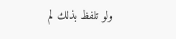ولو تلفظ بذلك لم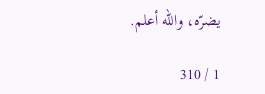يضرّه، والله أعلم.

1 / 310